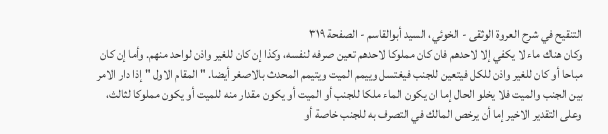التنقيح في شرح العروة الوثقى - الخوئي، السيد أبوالقاسم - الصفحة ٣١٩
وكان هناك ماء لا يكفي إلا لاحدهم فان كان مملوكا لاحدهم تعين صرفه لنفسه، وكذا إن كان للغير واذن لواحد منهم. وأما إن كان مباحا أو كان للغير واذن للكل فيتعين للجنب فيغتسل وييمم الميت ويتيمم المحدث بالاصغر أيضا. " المقام الاول " إذا دار الامر بين الجنب والميت فلا يخلو الحال إما ان يكون الماء ملكا للجنب أو الميت أو يكون مقدار منه للميت أو يكون مملوكا لثالث، وعلى التقدير الاخير إما أن يرخص المالك في التصرف به للجنب خاصة أو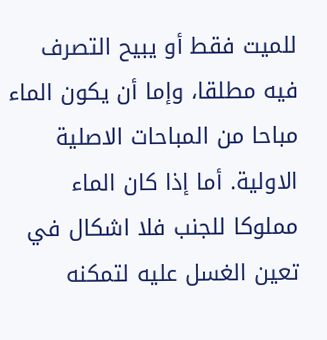للميت فقط أو يبيح التصرف فيه مطلقا، وإما أن يكون الماء مباحا من المباحات الاصلية الاولية. أما إذا كان الماء مملوكا للجنب فلا اشكال في تعين الغسل عليه لتمكنه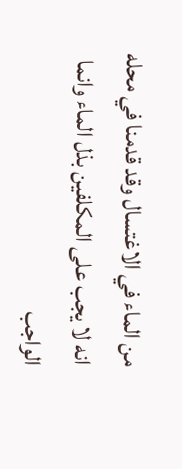من الماء في الاغتسال وقد قدمنا في محله انه لا يجب على المكلفين بذل الماء وانما الواجب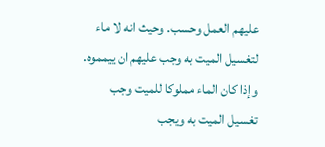عليهم العمل وحسب. وحيث انه لا ماء لتغسيل الميت به وجب عليهم ان ييمموه. وإذا كان الماء مملوكا للميت وجب تغسيل الميت به ويجب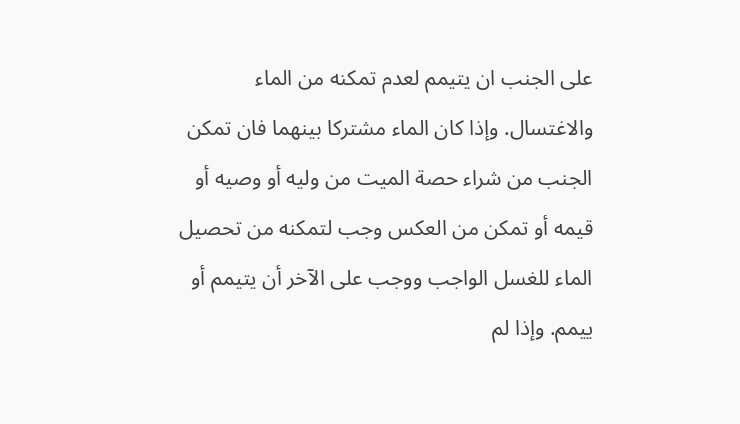على الجنب ان يتيمم لعدم تمكنه من الماء والاغتسال. وإذا كان الماء مشتركا بينهما فان تمكن الجنب من شراء حصة الميت من وليه أو وصيه أو قيمه أو تمكن من العكس وجب لتمكنه من تحصيل الماء للغسل الواجب ووجب على الآخر أن يتيمم أو ييمم. وإذا لم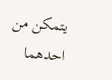يتمكن من احدهما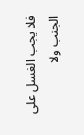فلا يجب الغسل على الجنب ولا